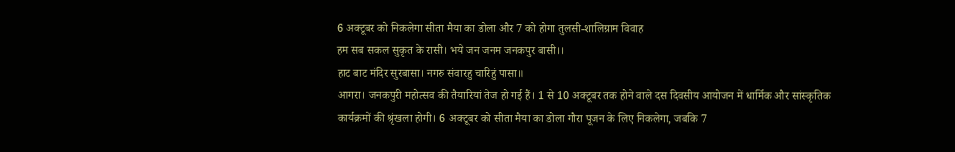6 अक्टूबर को निकलेगा सीता मैया का डोला और 7 को होगा तुलसी-शालिग्राम विवाह
हम सब सकल सुकृत के रासी। भये जन जनम जनकपुर बासी।।
हाट बाट मंदिर सुरबासा। नगरु संवारहु चारिहुं पासा॥
आगरा। जनकपुरी महोत्सव की तैयारियां तेज हो गई हैं। 1 से 10 अक्टूबर तक होने वाले दस दिवसीय आयोजन में धार्मिक और सांस्कृतिक कार्यक्रमों की श्रृंखला होगी। 6 अक्टूबर को सीता मैया का डोला गौरा पूजन के लिए निकलेगा, जबकि 7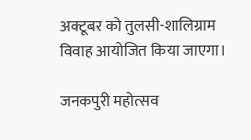अक्टूबर को तुलसी-शालिग्राम विवाह आयोजित किया जाएगा।

जनकपुरी महोत्सव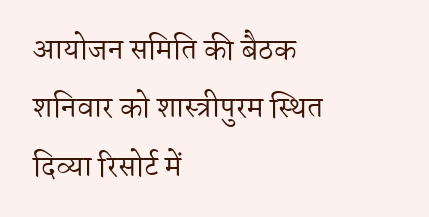आयोजन समिति की बैठक शनिवार को शास्त्रीपुरम स्थित दिव्या रिसोर्ट में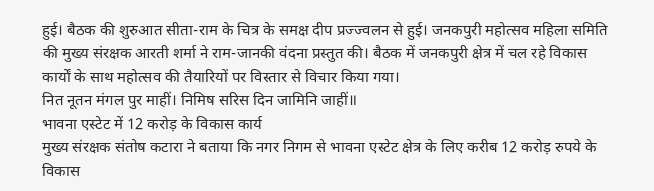हुई। बैठक की शुरुआत सीता-राम के चित्र के समक्ष दीप प्रज्ज्वलन से हुई। जनकपुरी महोत्सव महिला समिति की मुख्य संरक्षक आरती शर्मा ने राम-जानकी वंदना प्रस्तुत की। बैठक में जनकपुरी क्षेत्र में चल रहे विकास कार्यों के साथ महोत्सव की तैयारियों पर विस्तार से विचार किया गया।
नित नूतन मंगल पुर माहीं। निमिष सरिस दिन जामिनि जाहीं॥
भावना एस्टेट में 12 करोड़ के विकास कार्य
मुख्य संरक्षक संतोष कटारा ने बताया कि नगर निगम से भावना एस्टेट क्षेत्र के लिए करीब 12 करोड़ रुपये के विकास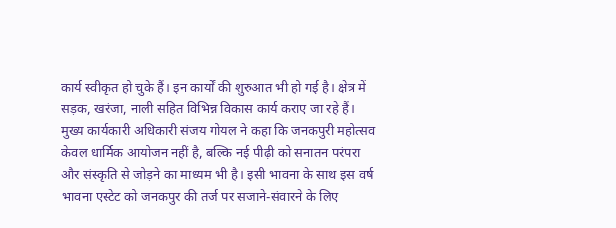कार्य स्वीकृत हो चुके हैं। इन कार्यों की शुरुआत भी हो गई है। क्षेत्र में सड़क, खरंजा, नाली सहित विभिन्न विकास कार्य कराए जा रहे हैं।
मुख्य कार्यकारी अधिकारी संजय गोयल ने कहा कि जनकपुरी महोत्सव केवल धार्मिक आयोजन नहीं है, बल्कि नई पीढ़ी को सनातन परंपरा और संस्कृति से जोड़ने का माध्यम भी है। इसी भावना के साथ इस वर्ष भावना एस्टेट को जनकपुर की तर्ज पर सजाने-संवारने के लिए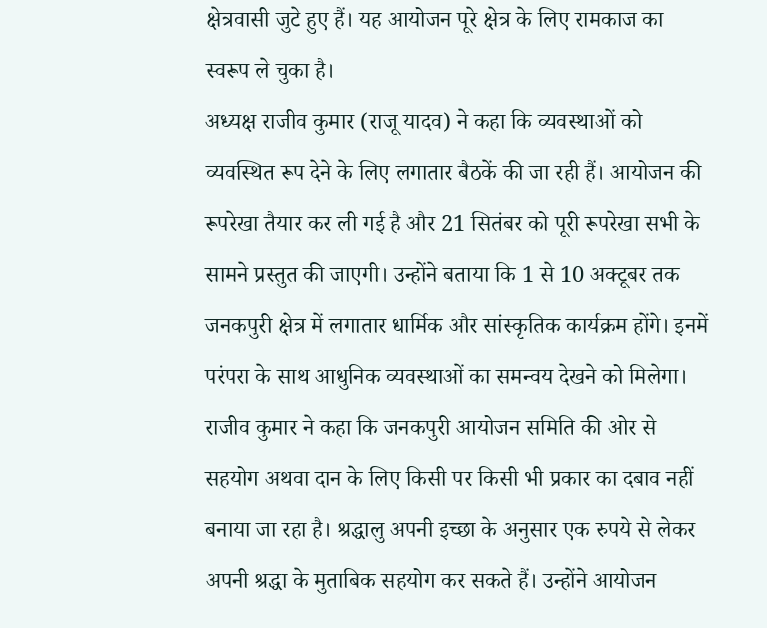क्षेत्रवासी जुटे हुए हैं। यह आयोजन पूरे क्षेत्र के लिए रामकाज का स्वरूप ले चुका है।
अध्यक्ष राजीव कुमार (राजू यादव) ने कहा कि व्यवस्थाओं को व्यवस्थित रूप देने के लिए लगातार बैठकें की जा रही हैं। आयोजन की रूपरेखा तैयार कर ली गई है और 21 सितंबर को पूरी रूपरेखा सभी के सामने प्रस्तुत की जाएगी। उन्होंने बताया कि 1 से 10 अक्टूबर तक जनकपुरी क्षेत्र में लगातार धार्मिक और सांस्कृतिक कार्यक्रम होंगे। इनमें परंपरा के साथ आधुनिक व्यवस्थाओं का समन्वय देखने को मिलेगा।
राजीव कुमार ने कहा कि जनकपुरी आयोजन समिति की ओर से सहयोग अथवा दान के लिए किसी पर किसी भी प्रकार का दबाव नहीं बनाया जा रहा है। श्रद्धालु अपनी इच्छा के अनुसार एक रुपये से लेकर अपनी श्रद्धा के मुताबिक सहयोग कर सकते हैं। उन्होंने आयोजन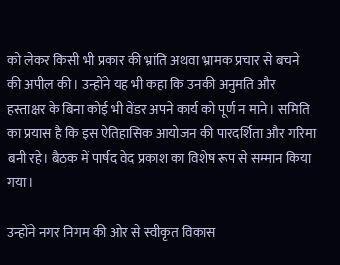को लेकर किसी भी प्रकार की भ्रांति अथवा भ्रामक प्रचार से बचने की अपील की। उन्होंने यह भी कहा कि उनकी अनुमति और हस्ताक्षर के बिना कोई भी वेंडर अपने कार्य को पूर्ण न माने। समिति का प्रयास है कि इस ऐतिहासिक आयोजन की पारदर्शिता और गरिमा बनी रहे। बैठक में पार्षद वेद प्रकाश का विशेष रूप से सम्मान किया गया।

उन्होंने नगर निगम की ओर से स्वीकृत विकास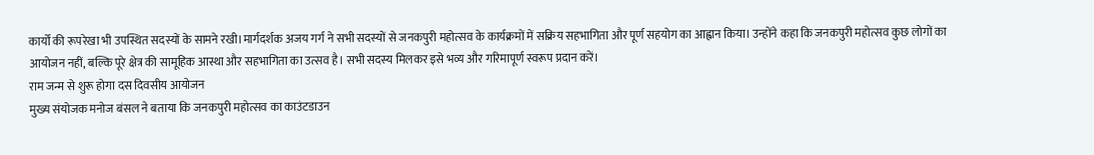कार्यों की रूपरेखा भी उपस्थित सदस्यों के सामने रखी।मार्गदर्शक अजय गर्ग ने सभी सदस्यों से जनकपुरी महोत्सव के कार्यक्रमों में सक्रिय सहभागिता और पूर्ण सहयोग का आह्वान किया। उन्होंने कहा कि जनकपुरी महोत्सव कुछ लोगों का आयोजन नहीं, बल्कि पूरे क्षेत्र की सामूहिक आस्था और सहभागिता का उत्सव है। सभी सदस्य मिलकर इसे भव्य और गरिमापूर्ण स्वरूप प्रदान करें।
राम जन्म से शुरू होगा दस दिवसीय आयोजन
मुख्य संयोजक मनोज बंसल ने बताया कि जनकपुरी महोत्सव का काउंटडाउन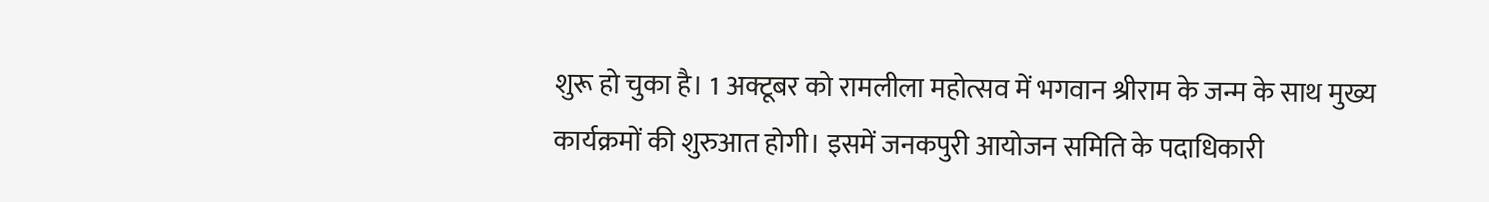शुरू हो चुका है। 1 अक्टूबर को रामलीला महोत्सव में भगवान श्रीराम के जन्म के साथ मुख्य कार्यक्रमों की शुरुआत होगी। इसमें जनकपुरी आयोजन समिति के पदाधिकारी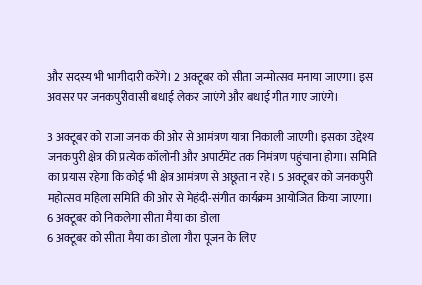और सदस्य भी भागीदारी करेंगे। 2 अक्टूबर को सीता जन्मोत्सव मनाया जाएगा। इस अवसर पर जनकपुरीवासी बधाई लेकर जाएंगे और बधाई गीत गाए जाएंगे।

3 अक्टूबर को राजा जनक की ओर से आमंत्रण यात्रा निकाली जाएगी। इसका उद्देश्य जनकपुरी क्षेत्र की प्रत्येक कॉलोनी और अपार्टमेंट तक निमंत्रण पहुंचाना होगा। समिति का प्रयास रहेगा कि कोई भी क्षेत्र आमंत्रण से अछूता न रहे। 5 अक्टूबर को जनकपुरी महोत्सव महिला समिति की ओर से मेहंदी-संगीत कार्यक्रम आयोजित किया जाएगा।
6 अक्टूबर को निकलेगा सीता मैया का डोला
6 अक्टूबर को सीता मैया का डोला गौरा पूजन के लिए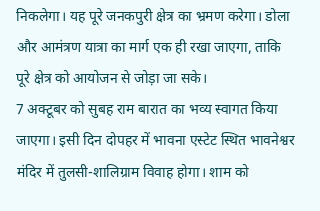निकलेगा। यह पूरे जनकपुरी क्षेत्र का भ्रमण करेगा। डोला और आमंत्रण यात्रा का मार्ग एक ही रखा जाएगा, ताकि पूरे क्षेत्र को आयोजन से जोड़ा जा सके।
7 अक्टूबर को सुबह राम बारात का भव्य स्वागत किया जाएगा। इसी दिन दोपहर में भावना एस्टेट स्थित भावनेश्वर मंदिर में तुलसी-शालिग्राम विवाह होगा। शाम को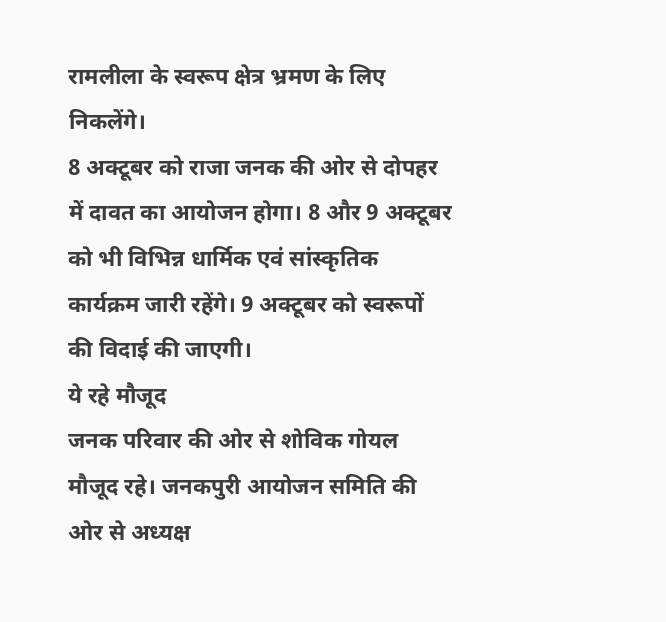रामलीला के स्वरूप क्षेत्र भ्रमण के लिए निकलेंगे।
8 अक्टूबर को राजा जनक की ओर से दोपहर में दावत का आयोजन होगा। 8 और 9 अक्टूबर को भी विभिन्न धार्मिक एवं सांस्कृतिक कार्यक्रम जारी रहेंगे। 9 अक्टूबर को स्वरूपों की विदाई की जाएगी।
ये रहे मौजूद
जनक परिवार की ओर से शोविक गोयल मौजूद रहे। जनकपुरी आयोजन समिति की ओर से अध्यक्ष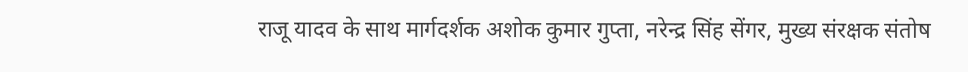राजू यादव के साथ मार्गदर्शक अशोक कुमार गुप्ता, नरेन्द्र सिंह सेंगर, मुख्य संरक्षक संतोष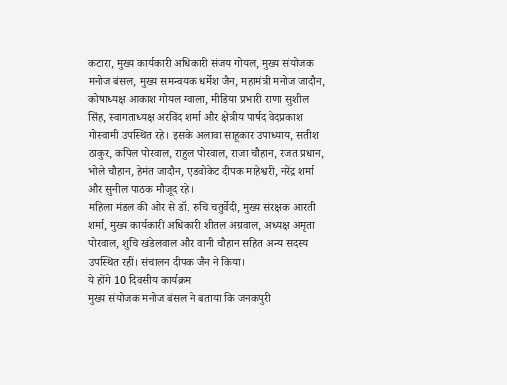कटारा, मुख्य कार्यकारी अधिकारी संजय गोयल, मुख्य संयोजक मनोज बंसल, मुख्य समन्वयक धर्मेश जैन, महामंत्री मनोज जादौन, कोषाध्यक्ष आकाश गोयल ग्वाला, मीडिया प्रभारी राणा सुशील सिंह, स्वागताध्यक्ष अरविंद शर्मा और क्षेत्रीय पार्षद वेदप्रकाश गोस्वामी उपस्थित रहे। इसके अलावा साहूकार उपाध्याय, सतीश ठाकुर, कपिल पोरवाल, राहुल पोरवाल, राजा चौहान, रजत प्रधान, भोले चौहान, हेमंत जादौन, एडवोकेट दीपक माहेश्वरी, नरेंद्र शर्मा और सुनील पाठक मौजूद रहे।
महिला मंडल की ओर से डॉ. रुचि चतुर्वेदी, मुख्य संरक्षक आरती शर्मा, मुख्य कार्यकारी अधिकारी शीतल अग्रवाल, अध्यक्ष अमृता पोरवाल, शुचि खंडेलवाल और वानी चौहान सहित अन्य सदस्य उपस्थित रहीं। संचालन दीपक जैन ने किया।
ये होंगे 10 दिवसीय कार्यक्रम
मुख्य संयोजक मनोज बंसल ने बताया कि जनकपुरी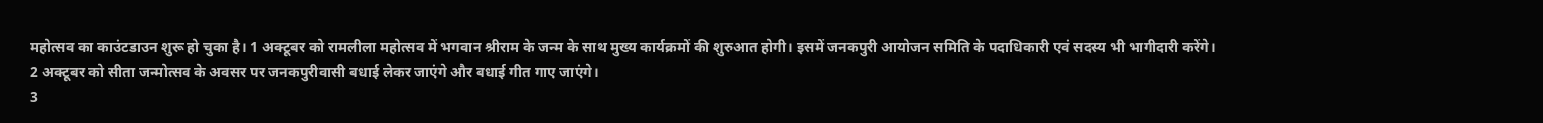महोत्सव का काउंटडाउन शुरू हो चुका है। 1 अक्टूबर को रामलीला महोत्सव में भगवान श्रीराम के जन्म के साथ मुख्य कार्यक्रमों की शुरुआत होगी। इसमें जनकपुरी आयोजन समिति के पदाधिकारी एवं सदस्य भी भागीदारी करेंगे।
2 अक्टूबर को सीता जन्मोत्सव के अवसर पर जनकपुरीवासी बधाई लेकर जाएंगे और बधाई गीत गाए जाएंगे।
3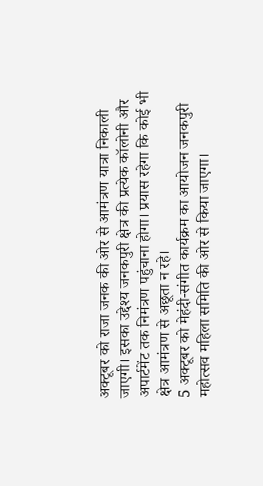अक्टूबर को राजा जनक की ओर से आमंत्रण यात्रा निकाली जाएगी। इसका उद्देश्य जनकपुरी क्षेत्र की प्रत्येक कॉलोनी और अपार्टमेंट तक निमंत्रण पहुंचाना होगा। प्रयास रहेगा कि कोई भी क्षेत्र आमंत्रण से अछूता न रहे।
5 अक्टूबर को मेहंदी-संगीत कार्यक्रम का आयोजन जनकपुरी महोत्सव महिला समिति की ओर से किया जाएगा।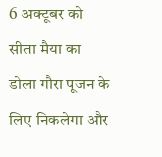6 अक्टूबर को सीता मैया का डोला गौरा पूजन के लिए निकलेगा और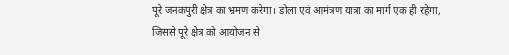पूरे जनकपुरी क्षेत्र का भ्रमण करेगा। डोला एवं आमंत्रण यात्रा का मार्ग एक ही रहेगा, जिससे पूरे क्षेत्र को आयोजन से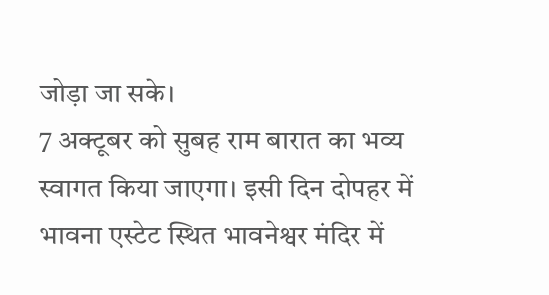जोड़ा जा सके।
7 अक्टूबर को सुबह राम बारात का भव्य स्वागत किया जाएगा। इसी दिन दोपहर में भावना एस्टेट स्थित भावनेश्वर मंदिर में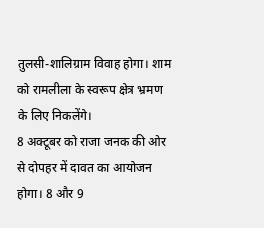तुलसी-शालिग्राम विवाह होगा। शाम को रामलीला के स्वरूप क्षेत्र भ्रमण के लिए निकलेंगे।
8 अक्टूबर को राजा जनक की ओर से दोपहर में दावत का आयोजन होगा। 8 और 9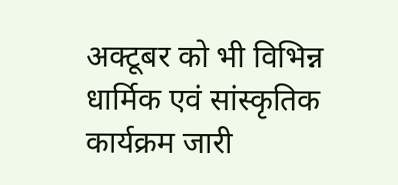अक्टूबर को भी विभिन्न धार्मिक एवं सांस्कृतिक कार्यक्रम जारी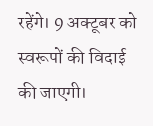रहेंगे। 9 अक्टूबर को स्वरूपों की विदाई की जाएगी।